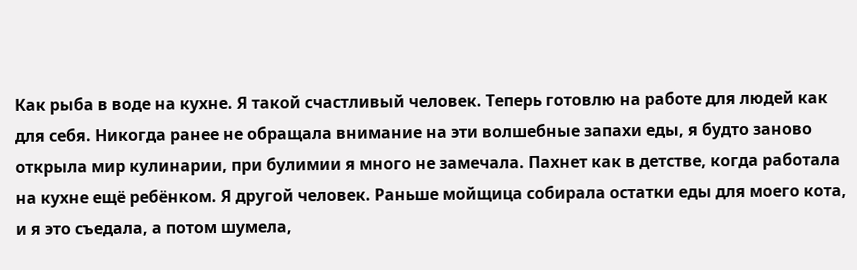Как рыба в воде на кухне. Я такой счастливый человек. Теперь готовлю на работе для людей как для себя. Никогда ранее не обращала внимание на эти волшебные запахи еды, я будто заново открыла мир кулинарии, при булимии я много не замечала. Пахнет как в детстве, когда работала на кухне ещё ребёнком. Я другой человек. Раньше мойщица собирала остатки еды для моего кота, и я это съедала, а потом шумела,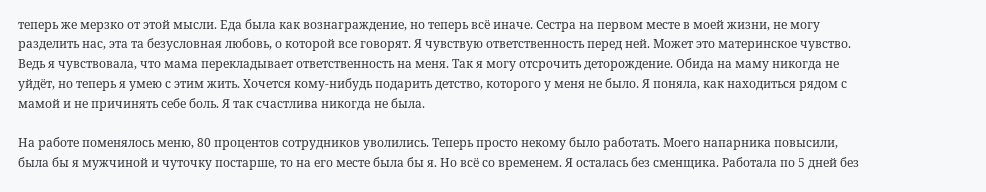теперь же мерзко от этой мысли. Еда была как вознаграждение, но теперь всё иначе. Сестра на первом месте в моей жизни, не могу разделить нас, эта та безусловная любовь, о которой все говорят. Я чувствую ответственность перед ней. Может это материнское чувство. Ведь я чувствовала, что мама перекладывает ответственность на меня. Так я могу отсрочить деторождение. Обида на маму никогда не уйдёт, но теперь я умею с этим жить. Хочется кому-нибудь подарить детство, которого у меня не было. Я поняла, как находиться рядом с мамой и не причинять себе боль. Я так счастлива никогда не была.

На работе поменялось меню, 80 процентов сотрудников уволились. Теперь просто некому было работать. Моего напарника повысили, была бы я мужчиной и чуточку постарше, то на его месте была бы я. Но всё со временем. Я осталась без сменщика. Работала по 5 дней без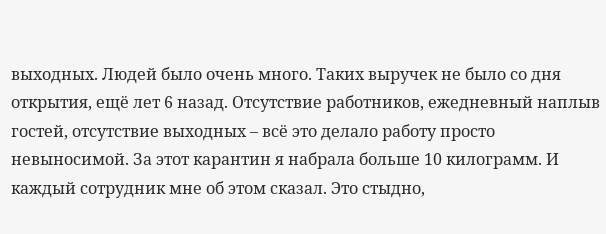выходных. Людей было очень много. Таких выручек не было со дня открытия, ещё лет 6 назад. Отсутствие работников, ежедневный наплыв гостей, отсутствие выходных – всё это делало работу просто невыносимой. За этот карантин я набрала больше 10 килограмм. И каждый сотрудник мне об этом сказал. Это стыдно,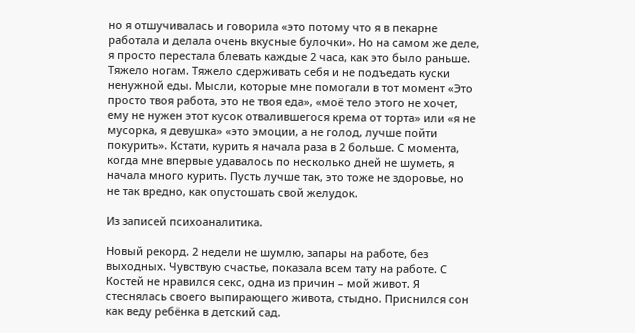но я отшучивалась и говорила «это потому что я в пекарне работала и делала очень вкусные булочки». Но на самом же деле, я просто перестала блевать каждые 2 часа, как это было раньше. Тяжело ногам. Тяжело сдерживать себя и не подъедать куски ненужной еды. Мысли, которые мне помогали в тот момент «Это просто твоя работа, это не твоя еда», «моё тело этого не хочет, ему не нужен этот кусок отвалившегося крема от торта» или «я не мусорка, я девушка» «это эмоции, а не голод, лучше пойти покурить». Кстати, курить я начала раза в 2 больше. С момента, когда мне впервые удавалось по несколько дней не шуметь, я начала много курить. Пусть лучше так, это тоже не здоровье, но не так вредно, как опустошать свой желудок.

Из записей психоаналитика.

Новый рекорд. 2 недели не шумлю, запары на работе, без выходных. Чувствую счастье, показала всем тату на работе. С Костей не нравился секс, одна из причин – мой живот. Я стеснялась своего выпирающего живота, стыдно. Приснился сон как веду ребёнка в детский сад.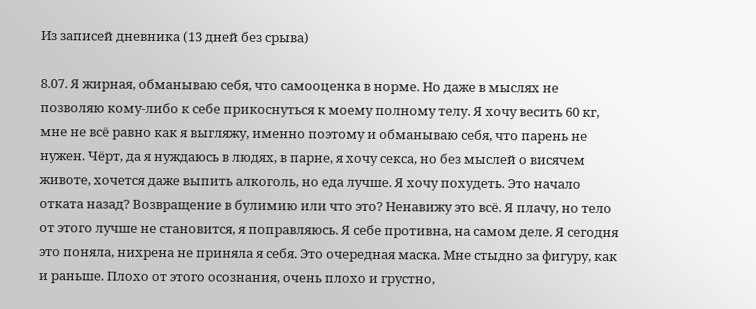Из записей дневника (13 дней без срыва)

8.07. Я жирная, обманываю себя, что самооценка в норме. Но даже в мыслях не позволяю кому-либо к себе прикоснуться к моему полному телу. Я хочу весить 60 кг, мне не всё равно как я выгляжу, именно поэтому и обманываю себя, что парень не нужен. Чёрт, да я нуждаюсь в людях, в парне, я хочу секса, но без мыслей о висячем животе, хочется даже выпить алкоголь, но еда лучше. Я хочу похудеть. Это начало отката назад? Возвращение в булимию или что это? Ненавижу это всё. Я плачу, но тело от этого лучше не становится, я поправляюсь. Я себе противна, на самом деле. Я сегодня это поняла, нихрена не приняла я себя. Это очередная маска. Мне стыдно за фигуру, как и раньше. Плохо от этого осознания, очень плохо и грустно,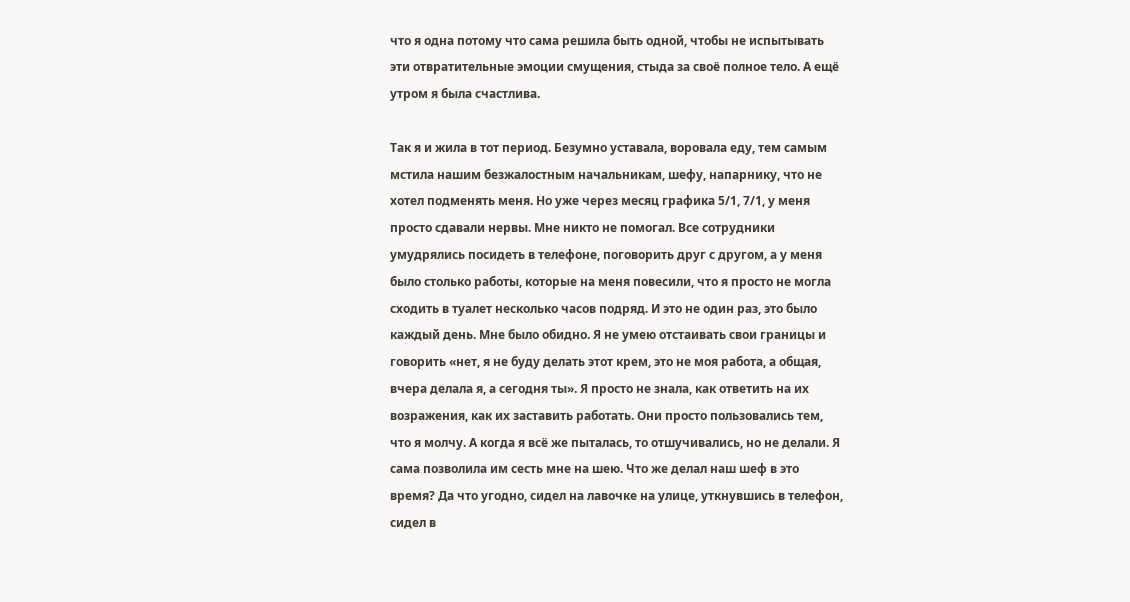что я одна потому что сама решила быть одной, чтобы не испытывать эти отвратительные эмоции смущения, стыда за своё полное тело. А ещё утром я была счастлива.

Так я и жила в тот период. Безумно уставала, воровала еду, тем самым мстила нашим безжалостным начальникам, шефу, напарнику, что не хотел подменять меня. Но уже через месяц графика 5/1, 7/1, у меня просто сдавали нервы. Мне никто не помогал. Все сотрудники умудрялись посидеть в телефоне, поговорить друг с другом, а у меня было столько работы, которые на меня повесили, что я просто не могла сходить в туалет несколько часов подряд. И это не один раз, это было каждый день. Мне было обидно. Я не умею отстаивать свои границы и говорить «нет, я не буду делать этот крем, это не моя работа, а общая, вчера делала я, а сегодня ты». Я просто не знала, как ответить на их возражения, как их заставить работать. Они просто пользовались тем, что я молчу. А когда я всё же пыталась, то отшучивались, но не делали. Я сама позволила им сесть мне на шею. Что же делал наш шеф в это время? Да что угодно, сидел на лавочке на улице, уткнувшись в телефон, сидел в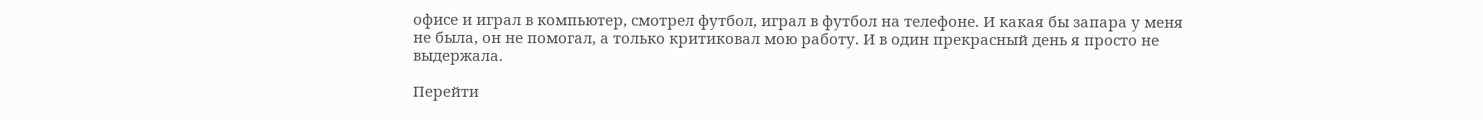офисе и играл в компьютер, смотрел футбол, играл в футбол на телефоне. И какая бы запара у меня не была, он не помогал, а только критиковал мою работу. И в один прекрасный день я просто не выдержала.

Перейти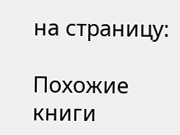на страницу:

Похожие книги